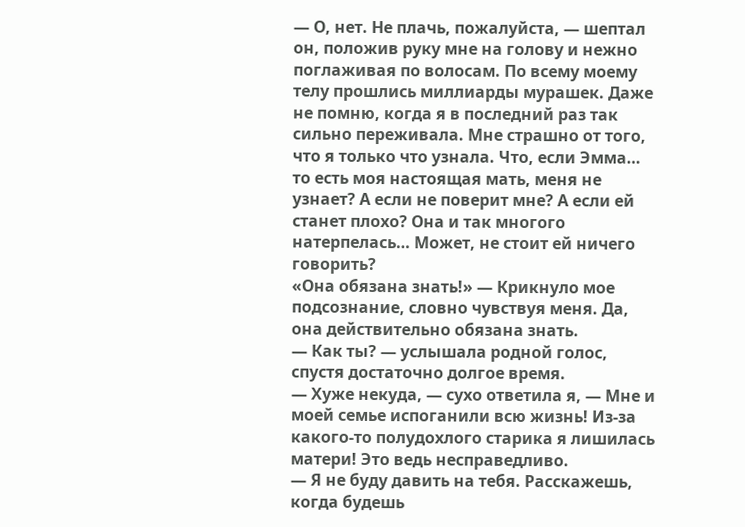— О, нет. Не плачь, пожалуйста, — шептал он, положив руку мне на голову и нежно поглаживая по волосам. По всему моему телу прошлись миллиарды мурашек. Даже не помню, когда я в последний раз так сильно переживала. Мне страшно от того, что я только что узнала. Что, если Эмма… то есть моя настоящая мать, меня не узнает? А если не поверит мне? А если ей станет плохо? Она и так многого натерпелась… Может, не стоит ей ничего говорить?
«Она обязана знать!» — Крикнуло мое подсознание, словно чувствуя меня. Да, она действительно обязана знать.
— Как ты? — услышала родной голос, спустя достаточно долгое время.
— Хуже некуда, — сухо ответила я, — Мне и моей семье испоганили всю жизнь! Из-за какого-то полудохлого старика я лишилась матери! Это ведь несправедливо.
— Я не буду давить на тебя. Расскажешь, когда будешь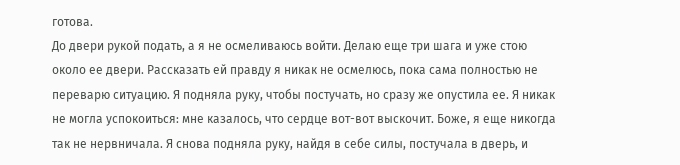готова.
До двери рукой подать, а я не осмеливаюсь войти. Делаю еще три шага и уже стою около ее двери. Рассказать ей правду я никак не осмелюсь, пока сама полностью не переварю ситуацию. Я подняла руку, чтобы постучать, но сразу же опустила ее. Я никак не могла успокоиться: мне казалось, что сердце вот-вот выскочит. Боже, я еще никогда так не нервничала. Я снова подняла руку, найдя в себе силы, постучала в дверь, и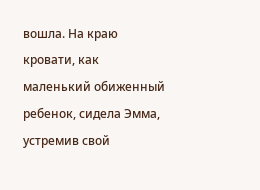вошла. На краю кровати, как маленький обиженный ребенок, сидела Эмма, устремив свой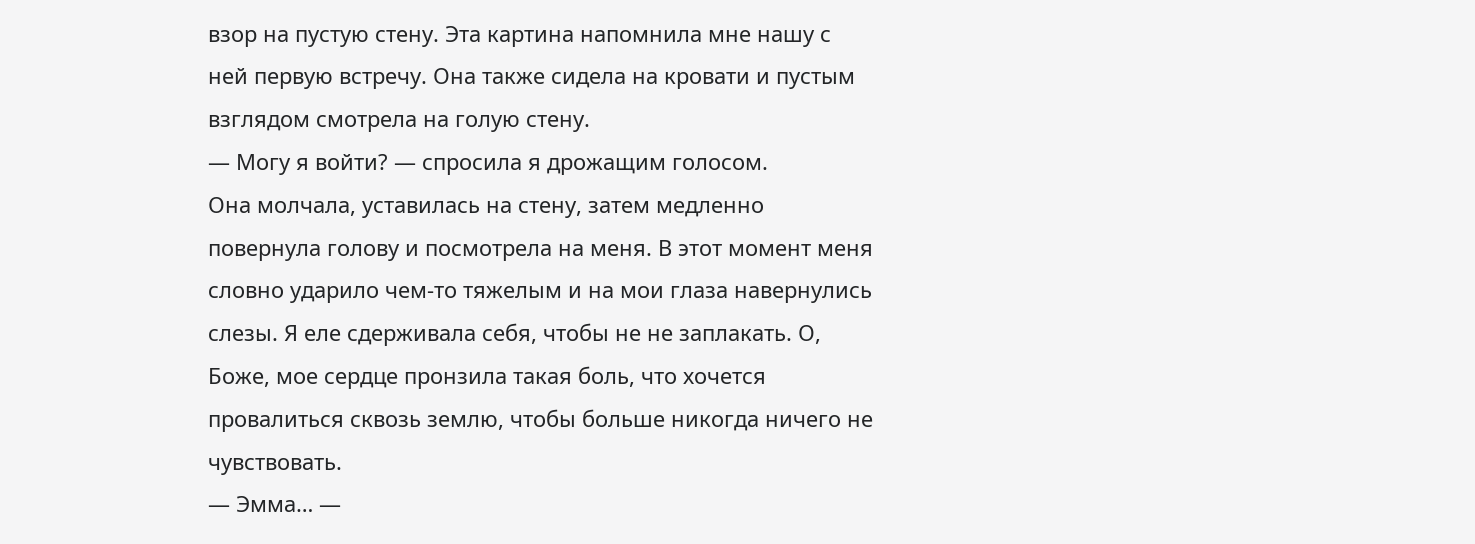взор на пустую стену. Эта картина напомнила мне нашу с ней первую встречу. Она также сидела на кровати и пустым взглядом смотрела на голую стену.
— Могу я войти? — спросила я дрожащим голосом.
Она молчала, уставилась на стену, затем медленно повернула голову и посмотрела на меня. В этот момент меня словно ударило чем-то тяжелым и на мои глаза навернулись слезы. Я еле сдерживала себя, чтобы не не заплакать. О, Боже, мое сердце пронзила такая боль, что хочется провалиться сквозь землю, чтобы больше никогда ничего не чувствовать.
— Эмма… —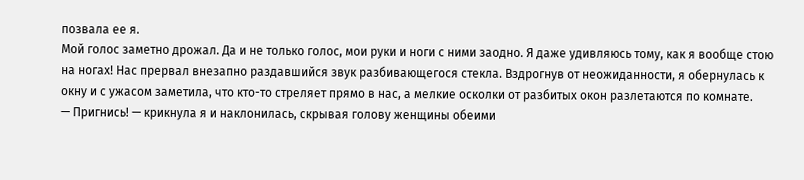позвала ее я.
Мой голос заметно дрожал. Да и не только голос, мои руки и ноги с ними заодно. Я даже удивляюсь тому, как я вообще стою на ногах! Нас прервал внезапно раздавшийся звук разбивающегося стекла. Вздрогнув от неожиданности, я обернулась к окну и с ужасом заметила, что кто-то стреляет прямо в нас, а мелкие осколки от разбитых окон разлетаются по комнате.
— Пригнись! — крикнула я и наклонилась, скрывая голову женщины обеими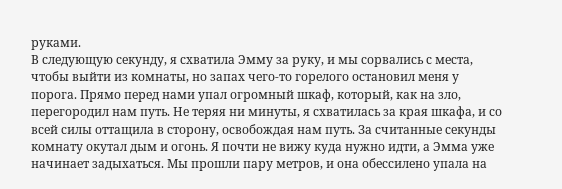руками.
В следующую секунду, я схватила Эмму за руку, и мы сорвались с места, чтобы выйти из комнаты, но запах чего-то горелого остановил меня у порога. Прямо перед нами упал огромный шкаф, который, как на зло, перегородил нам путь. Не теряя ни минуты, я схватилась за края шкафа, и со всей силы оттащила в сторону, освобождая нам путь. За считанные секунды комнату окутал дым и огонь. Я почти не вижу куда нужно идти, а Эмма уже начинает задыхаться. Мы прошли пару метров, и она обессилено упала на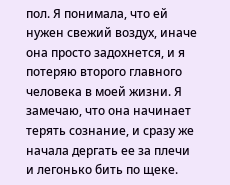пол. Я понимала, что ей нужен свежий воздух, иначе она просто задохнется, и я потеряю второго главного человека в моей жизни. Я замечаю, что она начинает терять сознание, и сразу же начала дергать ее за плечи и легонько бить по щеке.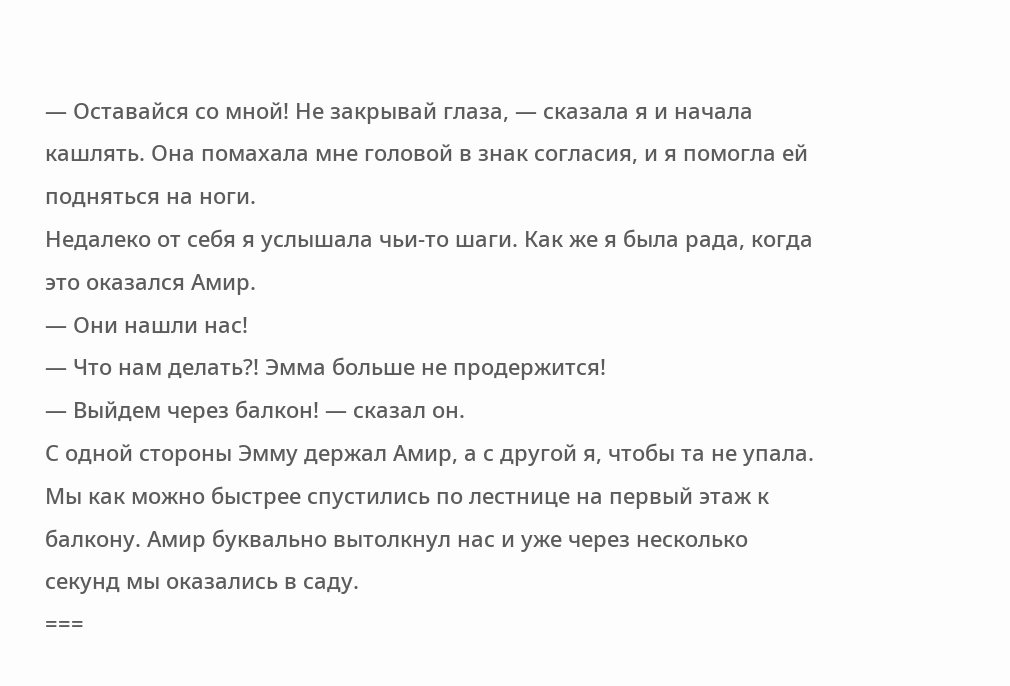— Оставайся со мной! Не закрывай глаза, — сказала я и начала кашлять. Она помахала мне головой в знак согласия, и я помогла ей подняться на ноги.
Недалеко от себя я услышала чьи-то шаги. Как же я была рада, когда это оказался Амир.
— Они нашли нас!
— Что нам делать?! Эмма больше не продержится!
— Выйдем через балкон! — сказал он.
С одной стороны Эмму держал Амир, а с другой я, чтобы та не упала. Мы как можно быстрее спустились по лестнице на первый этаж к балкону. Амир буквально вытолкнул нас и уже через несколько секунд мы оказались в саду.
===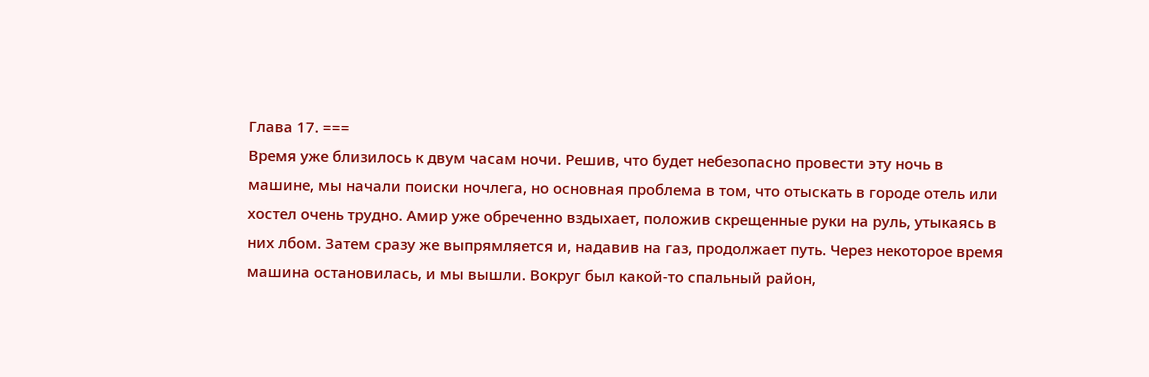Глава 17. ===
Время уже близилось к двум часам ночи. Решив, что будет небезопасно провести эту ночь в машине, мы начали поиски ночлега, но основная проблема в том, что отыскать в городе отель или хостел очень трудно. Амир уже обреченно вздыхает, положив скрещенные руки на руль, утыкаясь в них лбом. Затем сразу же выпрямляется и, надавив на газ, продолжает путь. Через некоторое время машина остановилась, и мы вышли. Вокруг был какой-то спальный район,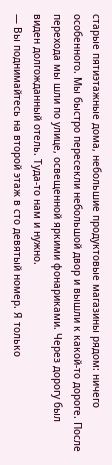старые пятиэтажные дома, небольшие продуктовые магазины рядом: ничего особенного. Мы быстро пересекли небольшой двор и вышли к какой-то дороге. После перехода мы шли по улице, освещенной яркими фонариками. Через дорогу был виден долгожданный отель. Туда-то нам и нужно.
— Вы поднимайтесь на второй этаж в сто девятый номер. Я только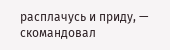расплачусь и приду, — скомандовал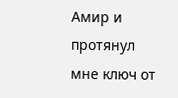Амир и протянул мне ключ от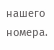нашего номера.